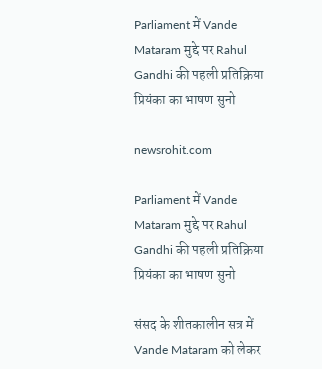Parliament में Vande Mataram मुद्दे पर Rahul Gandhi की पहली प्रतिक्रिया प्रियंका का भाषण सुनो

newsrohit.com

Parliament में Vande Mataram मुद्दे पर Rahul Gandhi की पहली प्रतिक्रिया प्रियंका का भाषण सुनो

संसद के शीतकालीन सत्र में Vande Mataram को लेकर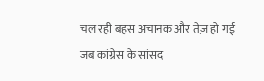चल रही बहस अचानक और तेज़ हो गई जब कांग्रेस के सांसद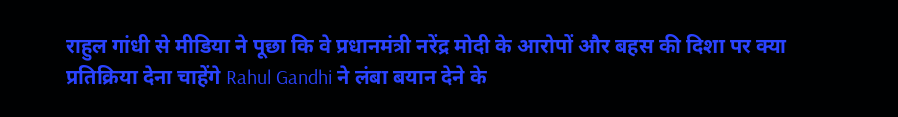राहुल गांधी से मीडिया ने पूछा कि वे प्रधानमंत्री नरेंद्र मोदी के आरोपों और बहस की दिशा पर क्या प्रतिक्रिया देना चाहेंगे Rahul Gandhi ने लंबा बयान देने के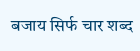बजाय सिर्फ चार शब्द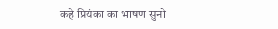कहे प्रियंका का भाषण सुनो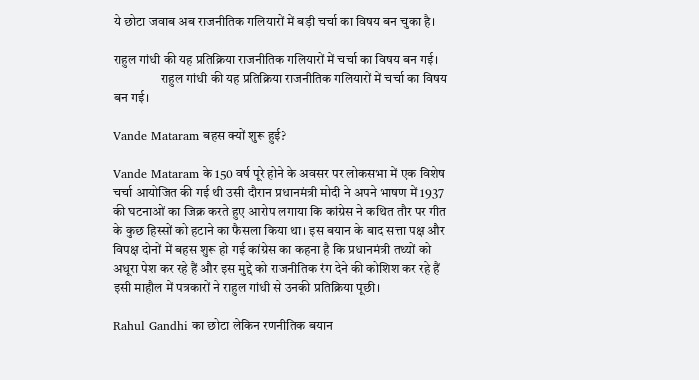ये छोटा जवाब अब राजनीतिक गलियारों में बड़ी चर्चा का विषय बन चुका है।

राहुल गांधी की यह प्रतिक्रिया राजनीतिक गलियारों में चर्चा का विषय बन गई।
                  राहुल गांधी की यह प्रतिक्रिया राजनीतिक गलियारों में चर्चा का विषय बन गई।

Vande Mataram बहस क्यों शुरू हुई?

Vande Mataram के 150 वर्ष पूरे होने के अवसर पर लोकसभा में एक विशेष चर्चा आयोजित की गई थी उसी दौरान प्रधानमंत्री मोदी ने अपने भाषण में 1937 की घटनाओं का जिक्र करते हुए आरोप लगाया कि कांग्रेस ने कथित तौर पर गीत के कुछ हिस्सों को हटाने का फैसला किया था। इस बयान के बाद सत्ता पक्ष और विपक्ष दोनों में बहस शुरू हो गई कांग्रेस का कहना है कि प्रधानमंत्री तथ्यों को अधूरा पेश कर रहे हैं और इस मुद्दे को राजनीतिक रंग देने की कोशिश कर रहे हैं इसी माहौल में पत्रकारों ने राहुल गांधी से उनकी प्रतिक्रिया पूछी।

Rahul Gandhi का छोटा लेकिन रणनीतिक बयान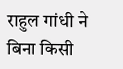राहुल गांधी ने बिना किसी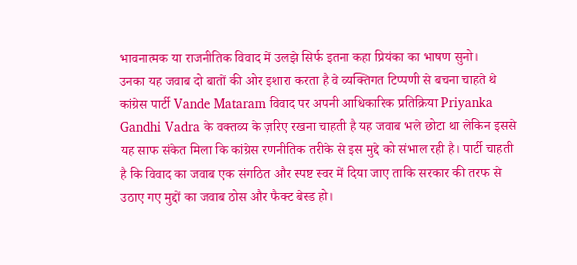भावनात्मक या राजनीतिक विवाद में उलझे सिर्फ इतना कहा प्रियंका का भाषण सुनो।
उनका यह जवाब दो बातों की ओर इशारा करता है वे व्यक्तिगत टिप्पणी से बचना चाहते थे कांग्रेस पार्टी Vande Mataram विवाद पर अपनी आधिकारिक प्रतिक्रिया Priyanka Gandhi Vadra के वक्तव्य के ज़रिए रखना चाहती है यह जवाब भले छोटा था लेकिन इससे यह साफ संकेत मिला कि कांग्रेस रणनीतिक तरीके से इस मुद्दे को संभाल रही है। पार्टी चाहती है कि विवाद का जवाब एक संगठित और स्पष्ट स्वर में दिया जाए ताकि सरकार की तरफ से उठाए गए मुद्दों का जवाब ठोस और फैक्ट बेस्ड हो।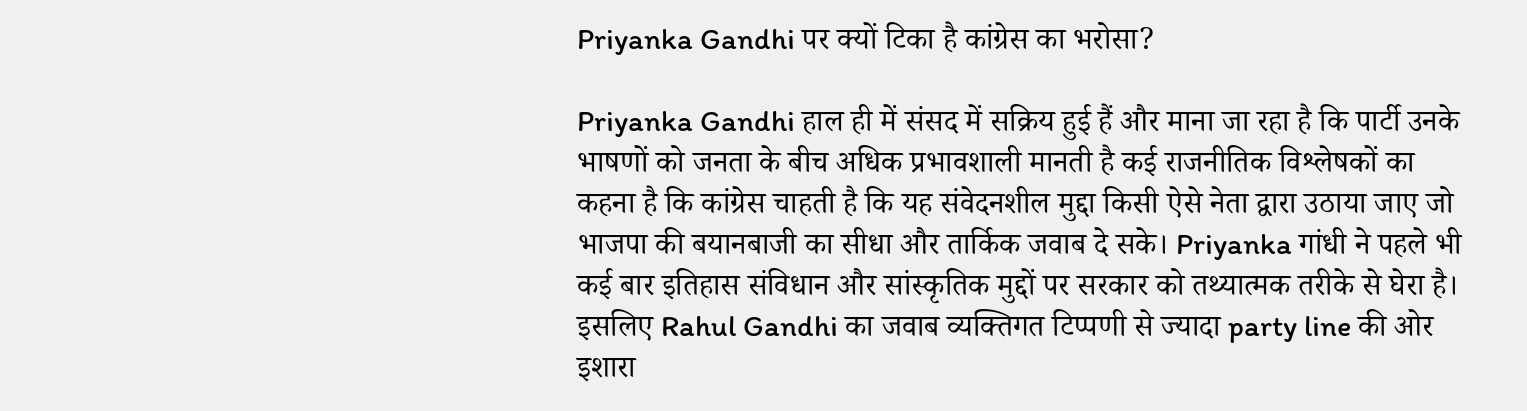Priyanka Gandhi पर क्यों टिका है कांग्रेस का भरोसा?

Priyanka Gandhi हाल ही में संसद में सक्रिय हुई हैं और माना जा रहा है कि पार्टी उनके भाषणों को जनता के बीच अधिक प्रभावशाली मानती है कई राजनीतिक विश्लेषकों का कहना है कि कांग्रेस चाहती है कि यह संवेदनशील मुद्दा किसी ऐसे नेता द्वारा उठाया जाए जो भाजपा की बयानबाजी का सीधा और तार्किक जवाब दे सके। Priyanka गांधी ने पहले भी कई बार इतिहास संविधान और सांस्कृतिक मुद्दों पर सरकार को तथ्यात्मक तरीके से घेरा है।
इसलिए Rahul Gandhi का जवाब व्यक्तिगत टिप्पणी से ज्यादा party line की ओर इशारा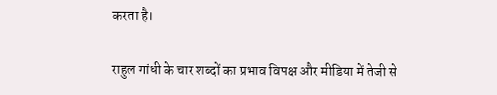करता है।

राहुल गांधी के चार शब्दों का प्रभाव विपक्ष और मीडिया में तेजी से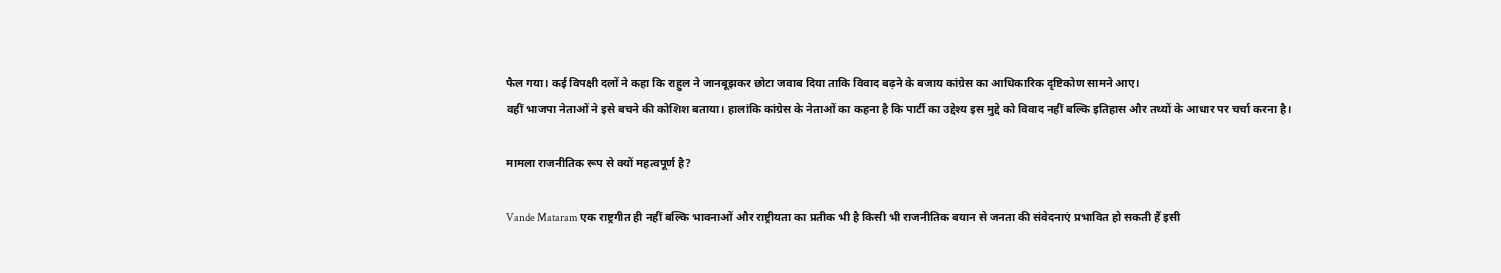फैल गया। कई विपक्षी दलों ने कहा कि राहुल ने जानबूझकर छोटा जवाब दिया ताकि विवाद बढ़ने के बजाय कांग्रेस का आधिकारिक दृष्टिकोण सामने आए।
वहीं भाजपा नेताओं ने इसे बचने की कोशिश बताया। हालांकि कांग्रेस के नेताओं का कहना है कि पार्टी का उद्देश्य इस मुद्दे को विवाद नहीं बल्कि इतिहास और तथ्यों के आधार पर चर्चा करना है।

मामला राजनीतिक रूप से क्यों महत्वपूर्ण है?

Vande Mataram एक राष्ट्रगीत ही नहीं बल्कि भावनाओं और राष्ट्रीयता का प्रतीक भी है किसी भी राजनीतिक बयान से जनता की संवेदनाएं प्रभावित हो सकती हैं इसी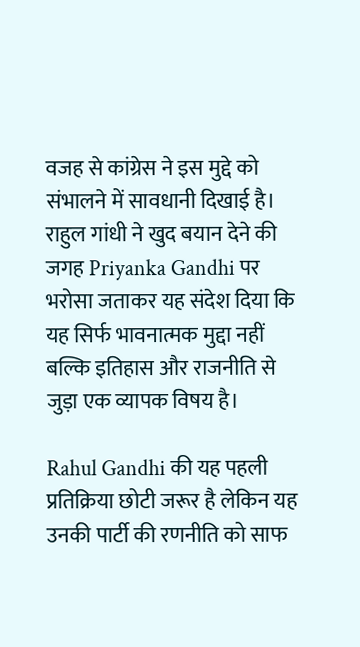वजह से कांग्रेस ने इस मुद्दे को संभालने में सावधानी दिखाई है। राहुल गांधी ने खुद बयान देने की जगह Priyanka Gandhi पर भरोसा जताकर यह संदेश दिया कि यह सिर्फ भावनात्मक मुद्दा नहीं बल्कि इतिहास और राजनीति से जुड़ा एक व्यापक विषय है।

Rahul Gandhi की यह पहली प्रतिक्रिया छोटी जरूर है लेकिन यह उनकी पार्टी की रणनीति को साफ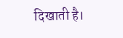दिखाती है।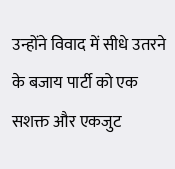उन्होंने विवाद में सीधे उतरने के बजाय पार्टी को एक सशक्त और एकजुट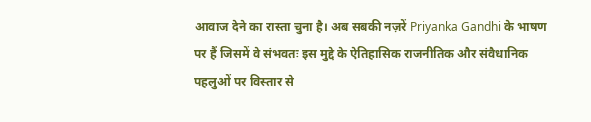आवाज देने का रास्ता चुना है। अब सबकी नज़रें Priyanka Gandhi के भाषण पर हैं जिसमें वे संभवतः इस मुद्दे के ऐतिहासिक राजनीतिक और संवैधानिक पहलुओं पर विस्तार से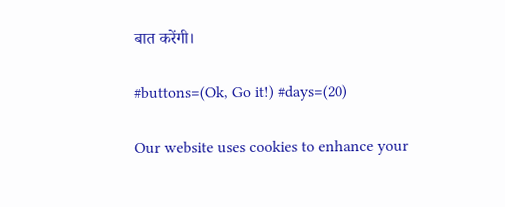बात करेंगी।

#buttons=(Ok, Go it!) #days=(20)

Our website uses cookies to enhance your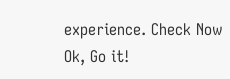experience. Check Now
Ok, Go it!